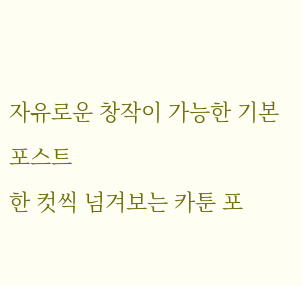자유로운 창작이 가능한 기본 포스트
한 컷씩 넘겨보는 카툰 포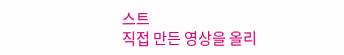스트
직접 만든 영상을 올리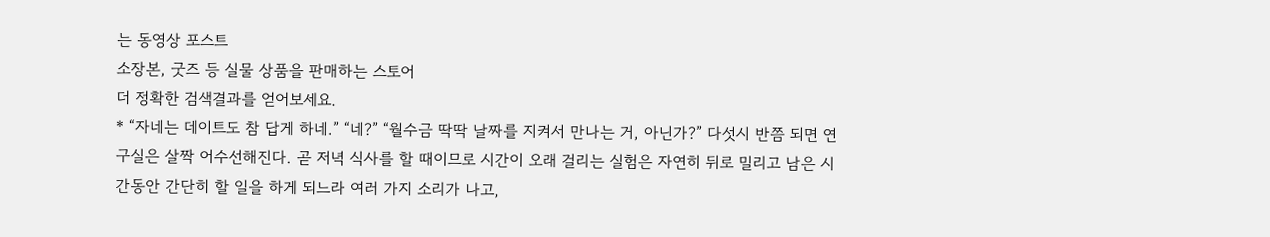는 동영상 포스트
소장본, 굿즈 등 실물 상품을 판매하는 스토어
더 정확한 검색결과를 얻어보세요.
* “자네는 데이트도 참 답게 하네.” “네?” “월수금 딱딱 날짜를 지켜서 만나는 거, 아닌가?” 다섯시 반쯤 되면 연구실은 살짝 어수선해진다. 곧 저녁 식사를 할 때이므로 시간이 오래 걸리는 실험은 자연히 뒤로 밀리고 남은 시간동안 간단히 할 일을 하게 되느라 여러 가지 소리가 나고,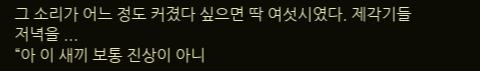그 소리가 어느 정도 커졌다 싶으면 딱 여섯시였다. 제각기들 저녁을 ...
“아 이 새끼 보통 진상이 아니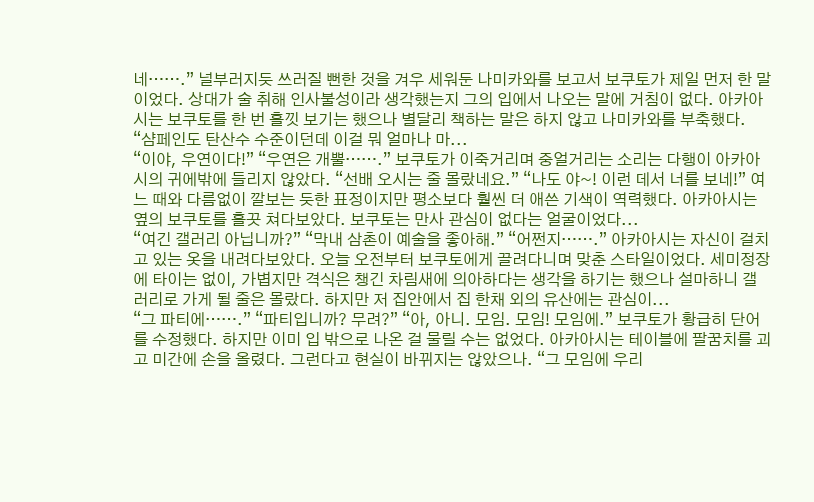네…….” 널부러지듯 쓰러질 뻔한 것을 겨우 세워둔 나미카와를 보고서 보쿠토가 제일 먼저 한 말이었다. 상대가 술 취해 인사불성이라 생각했는지 그의 입에서 나오는 말에 거침이 없다. 아카아시는 보쿠토를 한 번 흘낏 보기는 했으나 별달리 책하는 말은 하지 않고 나미카와를 부축했다. “샴페인도 탄산수 수준이던데 이걸 뭐 얼마나 마...
“이야, 우연이다!” “우연은 개뿔…….” 보쿠토가 이죽거리며 중얼거리는 소리는 다행이 아카아시의 귀에밖에 들리지 않았다. “선배 오시는 줄 몰랐네요.” “나도 야~! 이런 데서 너를 보네!” 여느 때와 다름없이 깔보는 듯한 표정이지만 평소보다 훨씬 더 애쓴 기색이 역력했다. 아카아시는 옆의 보쿠토를 흘끗 쳐다보았다. 보쿠토는 만사 관심이 없다는 얼굴이었다...
“여긴 갤러리 아닙니까?” “막내 삼촌이 예술을 좋아해.” “어쩐지…….” 아카아시는 자신이 걸치고 있는 옷을 내려다보았다. 오늘 오전부터 보쿠토에게 끌려다니며 맞춘 스타일이었다. 세미정장에 타이는 없이, 가볍지만 격식은 챙긴 차림새에 의아하다는 생각을 하기는 했으나 설마하니 갤러리로 가게 될 줄은 몰랐다. 하지만 저 집안에서 집 한채 외의 유산에는 관심이...
“그 파티에…….” “파티입니까? 무려?” “아, 아니. 모임. 모임! 모임에.” 보쿠토가 황급히 단어를 수정했다. 하지만 이미 입 밖으로 나온 걸 물릴 수는 없었다. 아카아시는 테이블에 팔꿈치를 괴고 미간에 손을 올렸다. 그런다고 현실이 바뀌지는 않았으나. “그 모임에 우리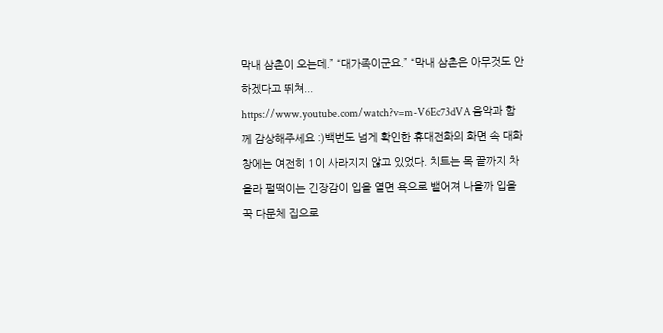막내 삼촌이 오는데.” “대가족이군요.” “막내 삼촌은 아무것도 안 하겠다고 뛰쳐...
https://www.youtube.com/watch?v=m-V6Ec73dVA 음악과 함께 감상해주세요 :)백번도 넘게 확인한 휴대전화의 화면 속 대화창에는 여전히 1이 사라지지 않고 있었다. 치트는 목 끝까지 차올라 펄떡이는 긴장감이 입을 열면 욕으로 뱉어져 나올까 입을 꾹 다문체 집으로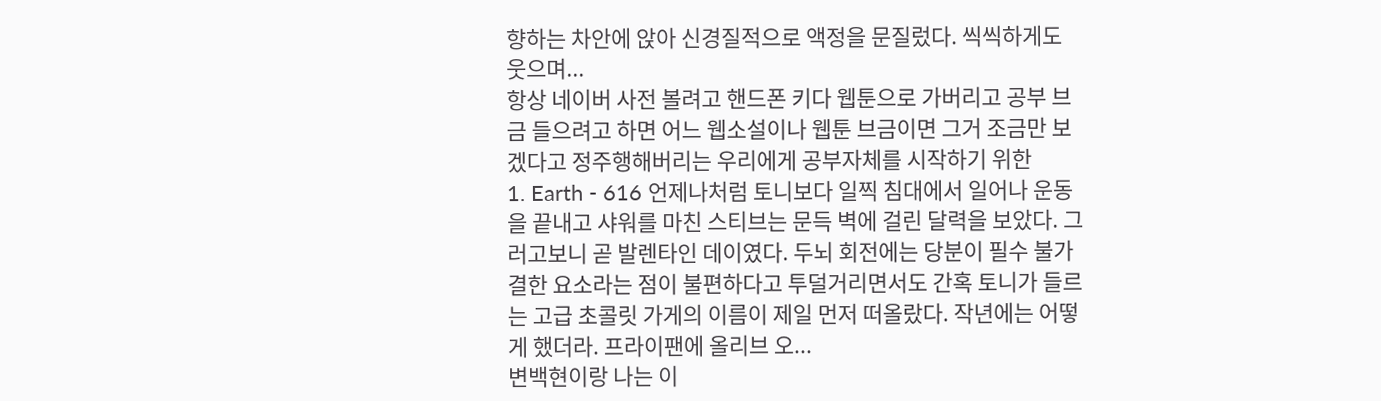향하는 차안에 앉아 신경질적으로 액정을 문질렀다. 씩씩하게도 웃으며...
항상 네이버 사전 볼려고 핸드폰 키다 웹툰으로 가버리고 공부 브금 들으려고 하면 어느 웹소설이나 웹툰 브금이면 그거 조금만 보겠다고 정주행해버리는 우리에게 공부자체를 시작하기 위한
1. Earth - 616 언제나처럼 토니보다 일찍 침대에서 일어나 운동을 끝내고 샤워를 마친 스티브는 문득 벽에 걸린 달력을 보았다. 그러고보니 곧 발렌타인 데이였다. 두뇌 회전에는 당분이 필수 불가결한 요소라는 점이 불편하다고 투덜거리면서도 간혹 토니가 들르는 고급 초콜릿 가게의 이름이 제일 먼저 떠올랐다. 작년에는 어떻게 했더라. 프라이팬에 올리브 오...
변백현이랑 나는 이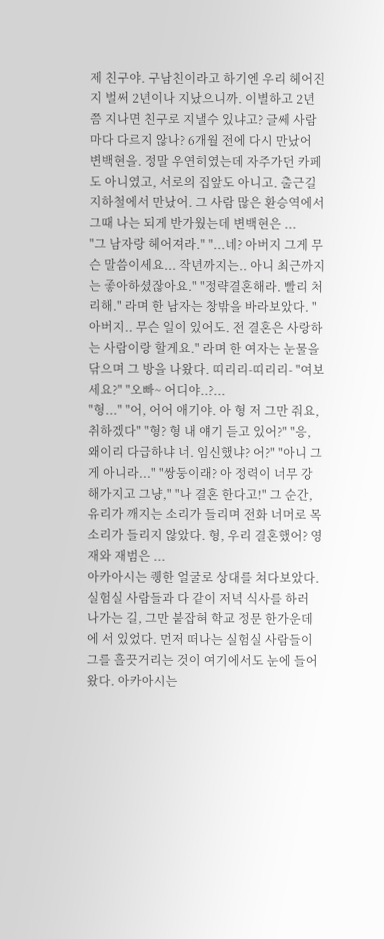제 친구야. 구남친이라고 하기엔 우리 헤어진지 벌써 2년이나 지났으니까. 이별하고 2년쯤 지나면 친구로 지낼수 있냐고? 글쎄 사람마다 다르지 않나? 6개월 전에 다시 만났어 변백현을. 정말 우연히였는데 자주가던 카페도 아니였고, 서로의 집앞도 아니고. 출근길 지하철에서 만났어. 그 사람 많은 환승역에서 그때 나는 되게 반가웠는데 변백현은 ...
"그 남자랑 헤어져라." "...네? 아버지 그게 무슨 말씀이세요... 작년까지는.. 아니 최근까지는 좋아하셨잖아요." "정략결혼해라. 빨리 처리해." 라며 한 남자는 창밖을 바라보았다. "아버지.. 무슨 일이 있어도. 전 결혼은 사랑하는 사람이랑 할게요." 라며 한 여자는 눈물을 닦으며 그 방을 나왔다. 띠리리-띠리리- "여보세요?" "오빠~ 어디야..?...
"형..." "어, 어어 애기야. 아 형 저 그만 줘요, 취하겠다" "형? 형 내 얘기 듣고 있어?" "응, 왜이리 다급하냐 너. 임신했냐? 어?" "아니 그게 아니라..." "쌍둥이래? 아 정력이 너무 강해가지고 그냥," "나 결혼 한다고!" 그 순간, 유리가 깨지는 소리가 들리며 전화 너머로 목소리가 들리지 않았다. 형, 우리 결혼했어? 영재와 재범은 ...
아카아시는 퀭한 얼굴로 상대를 쳐다보았다. 실험실 사람들과 다 같이 저녁 식사를 하러 나가는 길, 그만 붙잡혀 학교 정문 한가운데에 서 있었다. 먼저 떠나는 실험실 사람들이 그를 흘끗거리는 것이 여기에서도 눈에 들어왔다. 아카아시는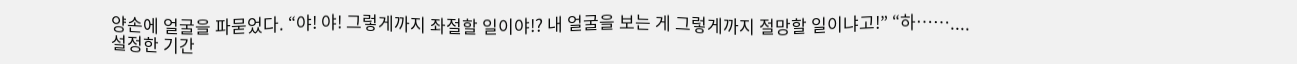양손에 얼굴을 파묻었다. “야! 야! 그렇게까지 좌절할 일이야!? 내 얼굴을 보는 게 그렇게까지 절망할 일이냐고!” “하……....
설정한 기간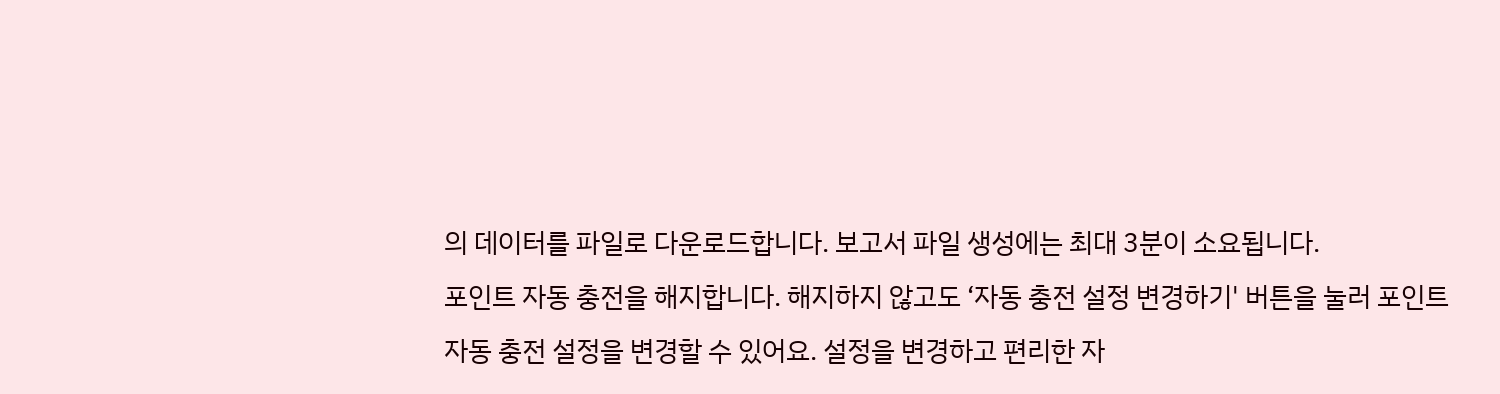의 데이터를 파일로 다운로드합니다. 보고서 파일 생성에는 최대 3분이 소요됩니다.
포인트 자동 충전을 해지합니다. 해지하지 않고도 ‘자동 충전 설정 변경하기' 버튼을 눌러 포인트 자동 충전 설정을 변경할 수 있어요. 설정을 변경하고 편리한 자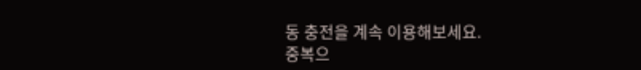동 충전을 계속 이용해보세요.
중복으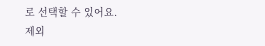로 선택할 수 있어요.
제외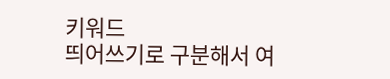키워드
띄어쓰기로 구분해서 여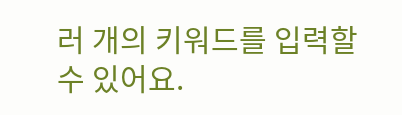러 개의 키워드를 입력할 수 있어요.